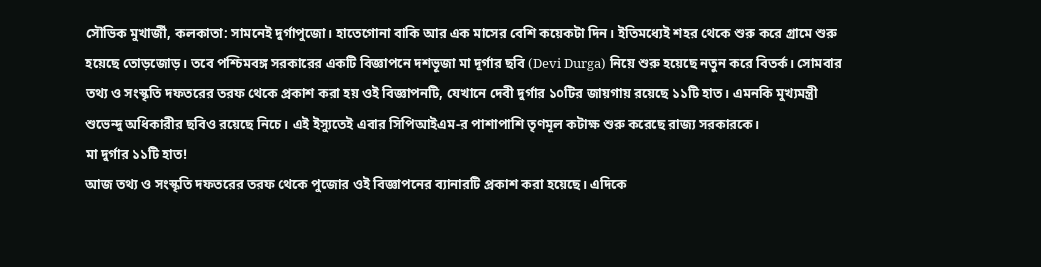সৌভিক মুখার্জী, কলকাতা: সামনেই দুর্গাপুজো। হাতেগোনা বাকি আর এক মাসের বেশি কয়েকটা দিন। ইতিমধ্যেই শহর থেকে শুরু করে গ্রামে শুরু হয়েছে তোড়জোড়। তবে পশ্চিমবঙ্গ সরকারের একটি বিজ্ঞাপনে দশভূজা মা দূর্গার ছবি (Devi Durga) নিয়ে শুরু হয়েছে নতুন করে বিতর্ক। সোমবার তথ্য ও সংস্কৃতি দফতরের তরফ থেকে প্রকাশ করা হয় ওই বিজ্ঞাপনটি, যেখানে দেবী দুর্গার ১০টির জায়গায় রয়েছে ১১টি হাত। এমনকি মুখ্যমন্ত্রী শুভেন্দু অধিকারীর ছবিও রয়েছে নিচে। এই ইস্যুতেই এবার সিপিআইএম-র পাশাপাশি তৃণমূল কটাক্ষ শুরু করেছে রাজ্য সরকারকে।
মা দুর্গার ১১টি হাত!
আজ তথ্য ও সংস্কৃতি দফতরের তরফ থেকে পুজোর ওই বিজ্ঞাপনের ব্যানারটি প্রকাশ করা হয়েছে। এদিকে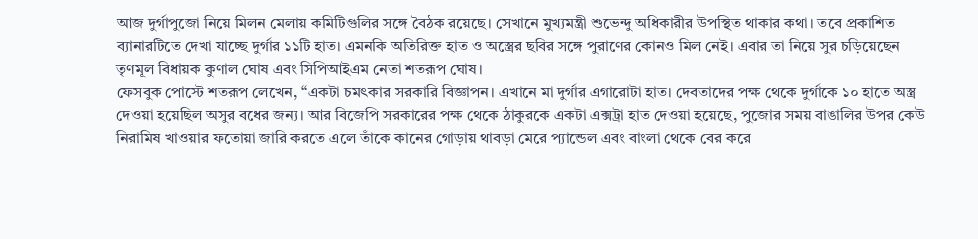আজ দুর্গাপুজো নিয়ে মিলন মেলায় কমিটিগুলির সঙ্গে বৈঠক রয়েছে। সেখানে মুখ্যমন্ত্রী শুভেন্দু অধিকারীর উপস্থিত থাকার কথা। তবে প্রকাশিত ব্যানারটিতে দেখা যাচ্ছে দুর্গার ১১টি হাত। এমনকি অতিরিক্ত হাত ও অস্ত্রের ছবির সঙ্গে পুরাণের কোনও মিল নেই। এবার তা নিয়ে সুর চড়িয়েছেন তৃণমূল বিধায়ক কুণাল ঘোষ এবং সিপিআইএম নেতা শতরূপ ঘোষ।
ফেসবুক পোস্টে শতরূপ লেখেন, “একটা চমৎকার সরকারি বিজ্ঞাপন। এখানে মা দুর্গার এগারোটা হাত। দেবতাদের পক্ষ থেকে দুর্গাকে ১০ হাতে অস্ত্র দেওয়া হয়েছিল অসুর বধের জন্য। আর বিজেপি সরকারের পক্ষ থেকে ঠাকুরকে একটা এক্সট্রা হাত দেওয়া হয়েছে, পুজোর সময় বাঙালির উপর কেউ নিরামিষ খাওয়ার ফতোয়া জারি করতে এলে তাঁকে কানের গোড়ায় থাবড়া মেরে প্যান্ডেল এবং বাংলা থেকে বের করে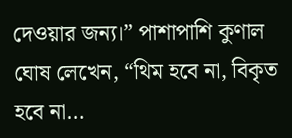দেওয়ার জন্য।” পাশাপাশি কুণাল ঘোষ লেখেন, “থিম হবে না, বিকৃত হবে না…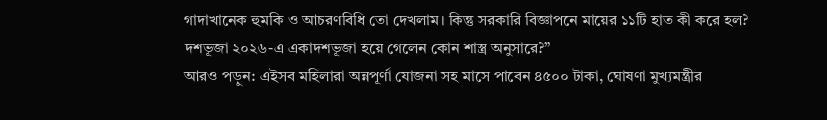গাদাখানেক হুমকি ও আচরণবিধি তো দেখলাম। কিন্তু সরকারি বিজ্ঞাপনে মায়ের ১১টি হাত কী করে হল? দশভূজা ২০২৬-এ একাদশভূজা হয়ে গেলেন কোন শাস্ত্র অনুসারে?”
আরও পড়ুন: এইসব মহিলারা অন্নপূর্ণা যোজনা সহ মাসে পাবেন ৪৫০০ টাকা, ঘোষণা মুখ্যমন্ত্রীর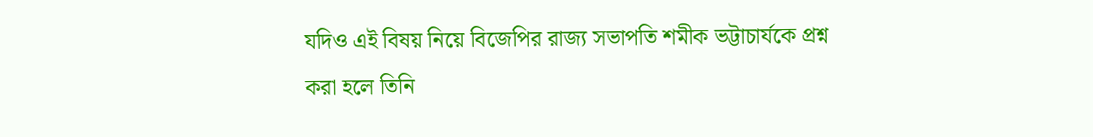যদিও এই বিষয় নিয়ে বিজেপির রাজ্য সভাপতি শমীক ভট্টাচার্যকে প্রশ্ন করা হলে তিনি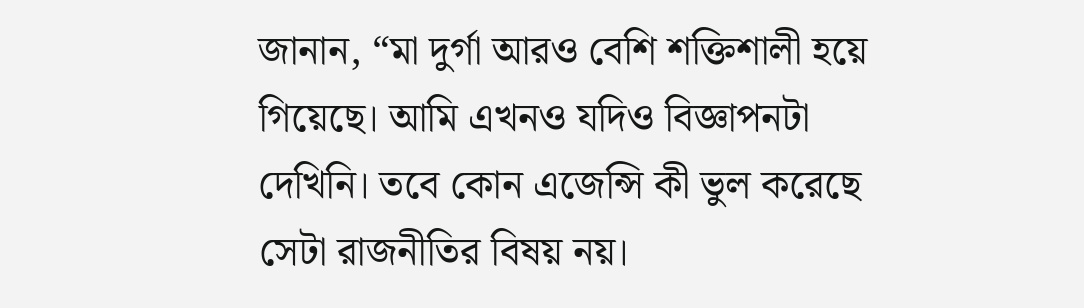জানান, “মা দুর্গা আরও বেশি শক্তিশালী হয়ে গিয়েছে। আমি এখনও যদিও বিজ্ঞাপনটা দেখিনি। তবে কোন এজেন্সি কী ভুল করেছে সেটা রাজনীতির বিষয় নয়।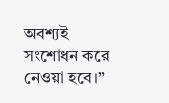অবশ্যই সংশোধন করে নেওয়া হবে।”